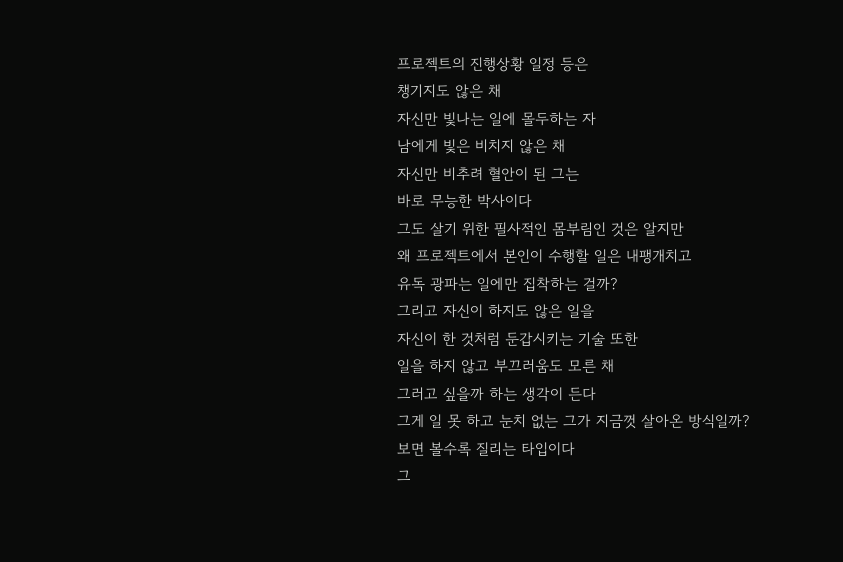프로젝트의 진행상황 일정 등은
챙기지도 않은 채
자신만 빛나는 일에 몰두하는 자
남에게 빛은 비치지 않은 채
자신만 비추려 혈안이 된 그는
바로 무능한 박사이다
그도 살기 위한 필사적인 몸부림인 것은 알지만
왜 프로젝트에서 본인이 수행할 일은 내팽개치고
유독 광파는 일에만 집착하는 걸까?
그리고 자신이 하지도 않은 일을
자신이 한 것처럼 둔갑시키는 기술 또한
일을 하지 않고 부끄러움도 모른 채
그러고 싶을까 하는 생각이 든다
그게 일 못 하고 눈치 없는 그가 지금껏 살아온 방식일까?
보면 볼수록 질리는 타입이다
그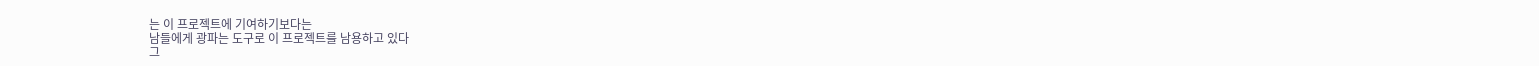는 이 프로젝트에 기여하기보다는
남들에게 광파는 도구로 이 프로젝트를 남용하고 있다
그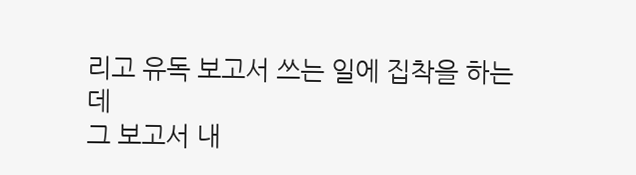리고 유독 보고서 쓰는 일에 집착을 하는데
그 보고서 내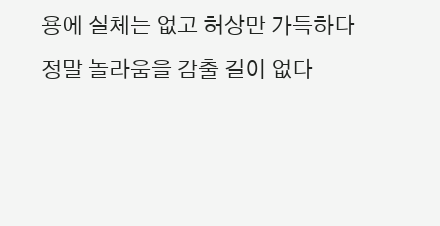용에 실체는 없고 허상만 가득하다
정말 놀라움을 감출 길이 없다